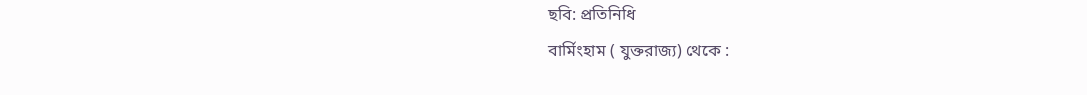ছবি: প্রতিনিধি
বার্মিংহাম ( যুক্তরাজ্য) থেকে :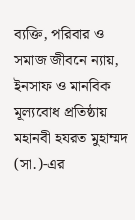ব্যক্তি, পরিবার ও সমাজ জীবনে ন্যায়, ইনসাফ ও মানবিক মূল্যবোধ প্রতিষ্ঠায় মহানবী হযরত মুহাম্মদ (সা.)-এর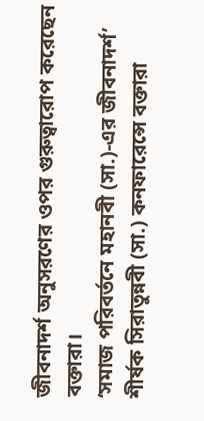জীবনাদর্শ অনুসরণের ওপর গুরুত্বারোপ করেছেন বক্তারা।
‘সমাজ পরিবর্তনে মহানবী (সা.)-এর জীবনাদর্শ’ শীর্ষক সিরাতুন্নবী (সা.) কনফারেন্সে বক্তারা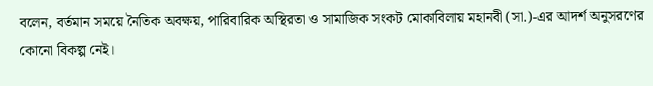বলেন, বর্তমান সময়ে নৈতিক অবক্ষয়, পারিবারিক অস্থিরতা ও সামাজিক সংকট মোকাবিলায় মহানবী (সা.)-এর আদর্শ অনুসরণের কোনো বিকল্প নেই।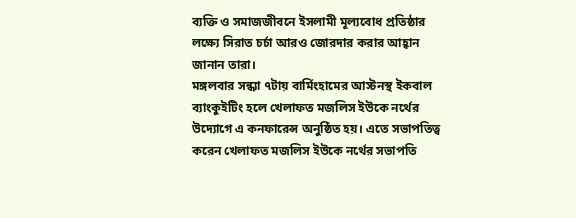ব্যক্তি ও সমাজজীবনে ইসলামী মূল্যবোধ প্রতিষ্ঠার লক্ষ্যে সিরাত চর্চা আরও জোরদার করার আহ্বান জানান তারা।
মঙ্গলবার সন্ধ্যা ৭টায় বার্মিংহামের আস্টনস্থ ইকবাল ব্যাংকুইটিং হলে খেলাফত মজলিস ইউকে নর্থের উদ্যোগে এ কনফারেন্স অনুষ্ঠিত হয়। এতে সভাপতিত্ব করেন খেলাফত মজলিস ইউকে নর্থের সভাপতি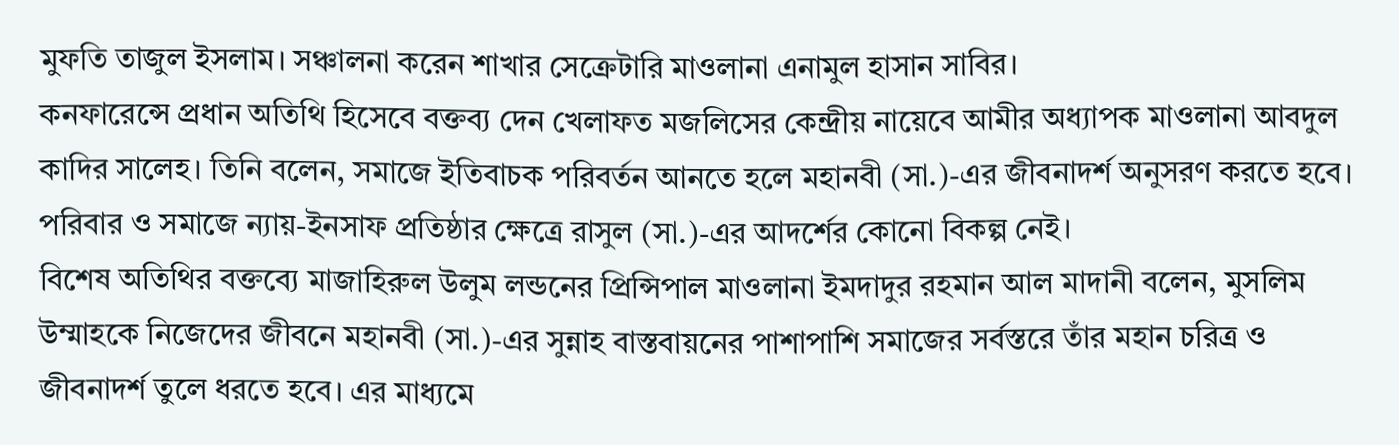মুফতি তাজুল ইসলাম। সঞ্চালনা করেন শাখার সেক্রেটারি মাওলানা এনামুল হাসান সাবির।
কনফারেন্সে প্রধান অতিথি হিসেবে বক্তব্য দেন খেলাফত মজলিসের কেন্দ্রীয় নায়েবে আমীর অধ্যাপক মাওলানা আবদুল কাদির সালেহ। তিনি বলেন, সমাজে ইতিবাচক পরিবর্তন আনতে হলে মহানবী (সা.)-এর জীবনাদর্শ অনুসরণ করতে হবে। পরিবার ও সমাজে ন্যায়-ইনসাফ প্রতিষ্ঠার ক্ষেত্রে রাসুল (সা.)-এর আদর্শের কোনো বিকল্প নেই।
বিশেষ অতিথির বক্তব্যে মাজাহিরুল উলুম লন্ডনের প্রিন্সিপাল মাওলানা ইমদাদুর রহমান আল মাদানী বলেন, মুসলিম উম্মাহকে নিজেদের জীবনে মহানবী (সা.)-এর সুন্নাহ বাস্তবায়নের পাশাপাশি সমাজের সর্বস্তরে তাঁর মহান চরিত্র ও জীবনাদর্শ তুলে ধরতে হবে। এর মাধ্যমে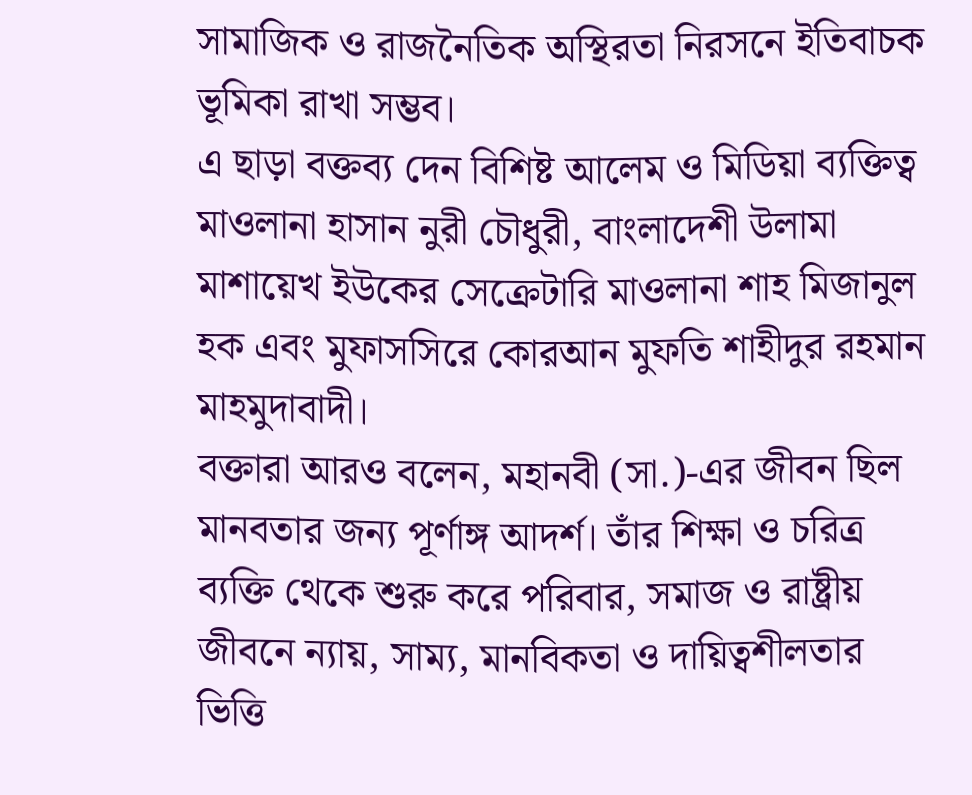সামাজিক ও রাজনৈতিক অস্থিরতা নিরসনে ইতিবাচক ভূমিকা রাখা সম্ভব।
এ ছাড়া বক্তব্য দেন বিশিষ্ট আলেম ও মিডিয়া ব্যক্তিত্ব মাওলানা হাসান নুরী চৌধুরী, বাংলাদেশী উলামা মাশায়েখ ইউকের সেক্রেটারি মাওলানা শাহ মিজানুল হক এবং মুফাসসিরে কোরআন মুফতি শাহীদুর রহমান মাহমুদাবাদী।
বক্তারা আরও বলেন, মহানবী (সা.)-এর জীবন ছিল মানবতার জন্য পূর্ণাঙ্গ আদর্শ। তাঁর শিক্ষা ও চরিত্র ব্যক্তি থেকে শুরু করে পরিবার, সমাজ ও রাষ্ট্রীয় জীবনে ন্যায়, সাম্য, মানবিকতা ও দায়িত্বশীলতার ভিত্তি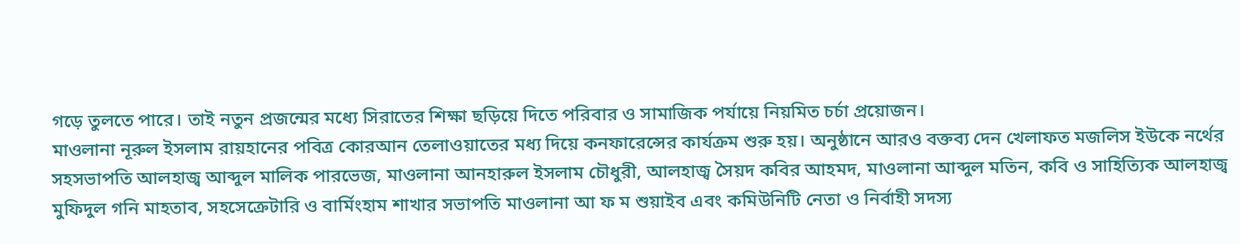গড়ে তুলতে পারে। তাই নতুন প্রজন্মের মধ্যে সিরাতের শিক্ষা ছড়িয়ে দিতে পরিবার ও সামাজিক পর্যায়ে নিয়মিত চর্চা প্রয়োজন।
মাওলানা নূরুল ইসলাম রায়হানের পবিত্র কোরআন তেলাওয়াতের মধ্য দিয়ে কনফারেন্সের কার্যক্রম শুরু হয়। অনুষ্ঠানে আরও বক্তব্য দেন খেলাফত মজলিস ইউকে নর্থের সহসভাপতি আলহাজ্ব আব্দুল মালিক পারভেজ, মাওলানা আনহারুল ইসলাম চৌধুরী, আলহাজ্ব সৈয়দ কবির আহমদ, মাওলানা আব্দুল মতিন, কবি ও সাহিত্যিক আলহাজ্ব মুফিদুল গনি মাহতাব, সহসেক্রেটারি ও বার্মিংহাম শাখার সভাপতি মাওলানা আ ফ ম শুয়াইব এবং কমিউনিটি নেতা ও নির্বাহী সদস্য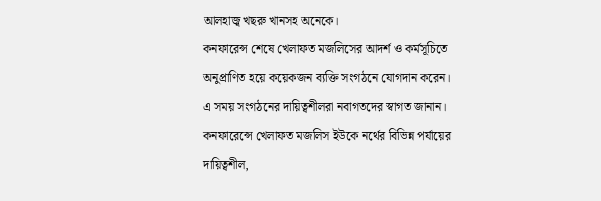আলহাজ্ব খছরু খানসহ অনেকে।
কনফারেন্স শেষে খেলাফত মজলিসের আদর্শ ও কর্মসূচিতে অনুপ্রাণিত হয়ে কয়েকজন ব্যক্তি সংগঠনে যোগদান করেন। এ সময় সংগঠনের দায়িত্বশীলরা নবাগতদের স্বাগত জানান।
কনফারেন্সে খেলাফত মজলিস ইউকে নর্থের বিভিন্ন পর্যায়ের দায়িত্বশীল,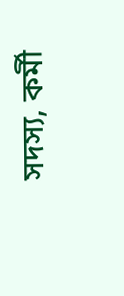সদস্য, কর্মী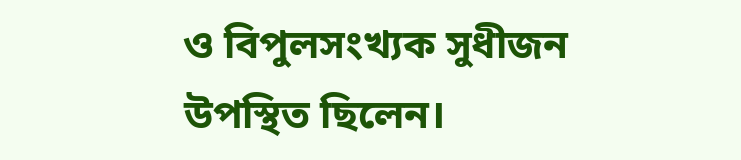ও বিপুলসংখ্যক সুধীজন উপস্থিত ছিলেন।